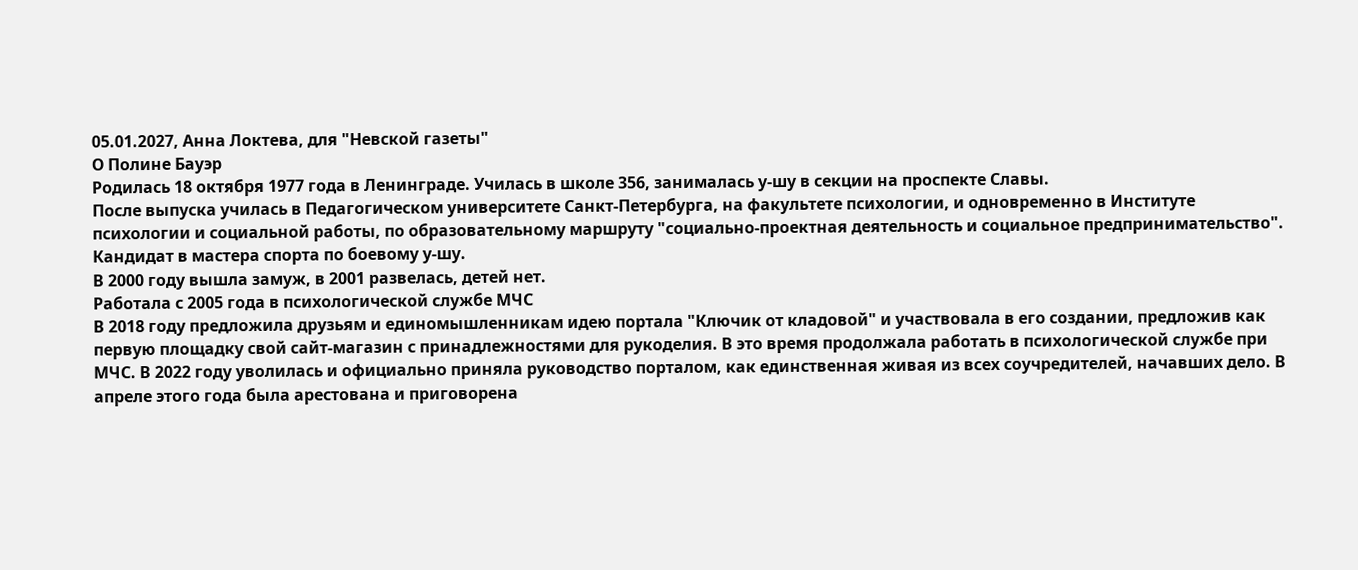05.01.2027, Анна Локтева, для "Невской газеты"
О Полине Бауэр
Родилась 18 октября 1977 года в Ленинграде. Училась в школе 356, занималась у-шу в секции на проспекте Славы.
После выпуска училась в Педагогическом университете Санкт-Петербурга, на факультете психологии, и одновременно в Институте психологии и социальной работы, по образовательному маршруту "социально-проектная деятельность и социальное предпринимательство". Кандидат в мастера спорта по боевому у-шу.
В 2000 году вышла замуж, в 2001 развелась, детей нет.
Работала с 2005 года в психологической службе МЧС
В 2018 году предложила друзьям и единомышленникам идею портала "Ключик от кладовой" и участвовала в его создании, предложив как первую площадку свой сайт-магазин с принадлежностями для рукоделия. В это время продолжала работать в психологической службе при МЧС. В 2022 году уволилась и официально приняла руководство порталом, как единственная живая из всех соучредителей, начавших дело. В апреле этого года была арестована и приговорена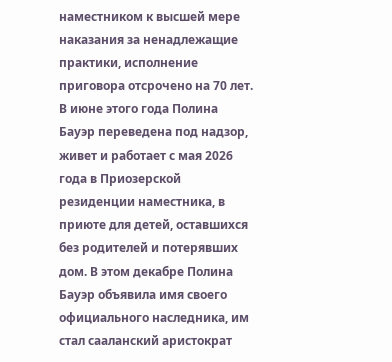наместником к высшей мере наказания за ненадлежащие практики, исполнение приговора отсрочено на 70 лет. В июне этого года Полина Бауэр переведена под надзор, живет и работает с мая 2026 года в Приозерской резиденции наместника, в приюте для детей, оставшихся без родителей и потерявших дом. В этом декабре Полина Бауэр объявила имя своего официального наследника, им стал сааланский аристократ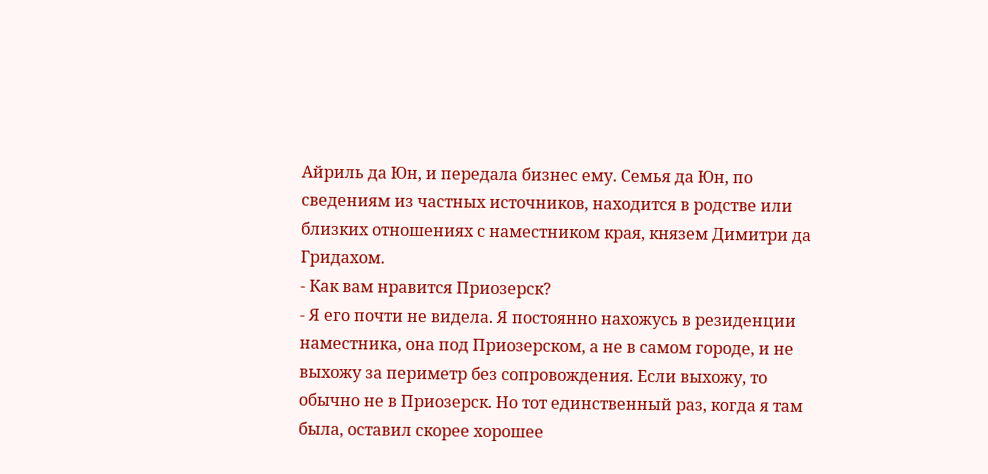Айриль да Юн, и передала бизнес ему. Семья да Юн, по сведениям из частных источников, находится в родстве или близких отношениях с наместником края, князем Димитри да Гридахом.
- Как вам нравится Приозерск?
- Я его почти не видела. Я постоянно нахожусь в резиденции наместника, она под Приозерском, а не в самом городе, и не выхожу за периметр без сопровождения. Если выхожу, то обычно не в Приозерск. Но тот единственный раз, когда я там была, оставил скорее хорошее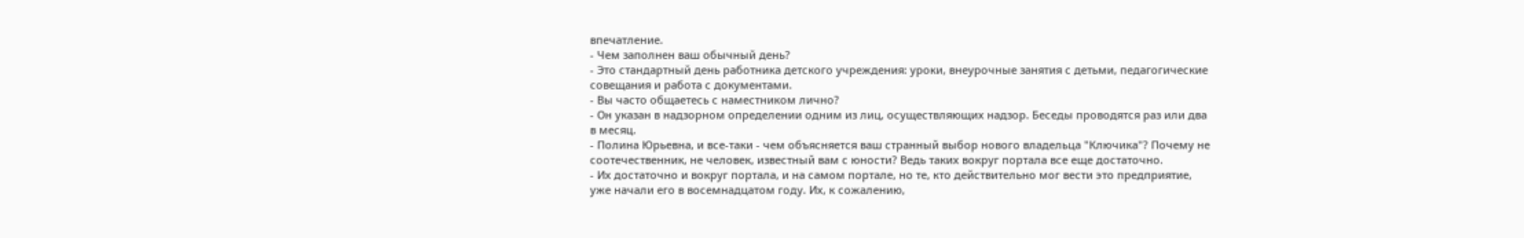впечатление.
- Чем заполнен ваш обычный день?
- Это стандартный день работника детского учреждения: уроки, внеурочные занятия с детьми, педагогические совещания и работа с документами.
- Вы часто общаетесь с наместником лично?
- Он указан в надзорном определении одним из лиц, осуществляющих надзор. Беседы проводятся раз или два в месяц.
- Полина Юрьевна, и все-таки - чем объясняется ваш странный выбор нового владельца "Ключика"? Почему не соотечественник, не человек, известный вам с юности? Ведь таких вокруг портала все еще достаточно.
- Их достаточно и вокруг портала, и на самом портале, но те, кто действительно мог вести это предприятие, уже начали его в восемнадцатом году. Их, к сожалению,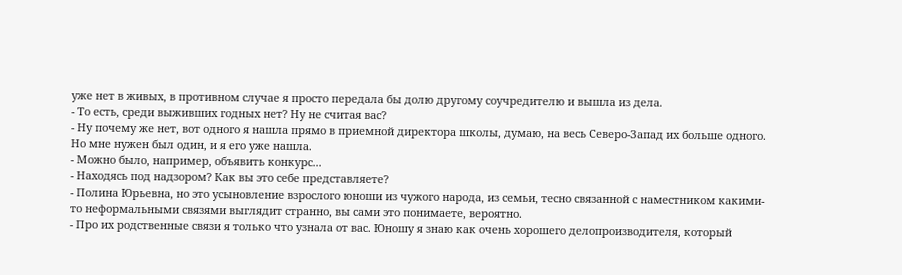уже нет в живых, в противном случае я просто передала бы долю другому соучредителю и вышла из дела.
- То есть, среди выживших годных нет? Ну не считая вас?
- Ну почему же нет, вот одного я нашла прямо в приемной директора школы, думаю, на весь Северо-Запад их больше одного. Но мне нужен был один, и я его уже нашла.
- Можно было, например, объявить конкурс...
- Находясь под надзором? Как вы это себе представляете?
- Полина Юрьевна, но это усыновление взрослого юноши из чужого народа, из семьи, тесно связанной с наместником какими-то неформальными связями выглядит странно, вы сами это понимаете, вероятно.
- Про их родственные связи я только что узнала от вас. Юношу я знаю как очень хорошего делопроизводителя, который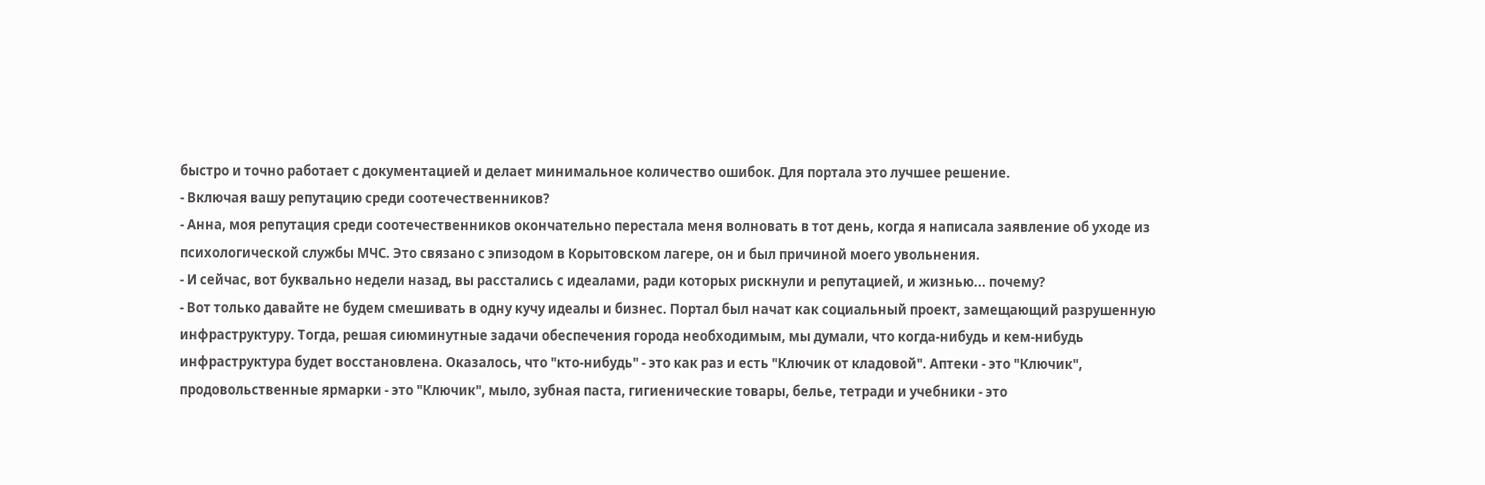быстро и точно работает с документацией и делает минимальное количество ошибок. Для портала это лучшее решение.
- Включая вашу репутацию среди соотечественников?
- Анна, моя репутация среди соотечественников окончательно перестала меня волновать в тот день, когда я написала заявление об уходе из психологической службы МЧС. Это связано с эпизодом в Корытовском лагере, он и был причиной моего увольнения.
- И сейчас, вот буквально недели назад, вы расстались с идеалами, ради которых рискнули и репутацией, и жизнью... почему?
- Вот только давайте не будем смешивать в одну кучу идеалы и бизнес. Портал был начат как социальный проект, замещающий разрушенную инфраструктуру. Тогда, решая сиюминутные задачи обеспечения города необходимым, мы думали, что когда-нибудь и кем-нибудь инфраструктура будет восстановлена. Оказалось, что "кто-нибудь" - это как раз и есть "Ключик от кладовой". Аптеки - это "Ключик", продовольственные ярмарки - это "Ключик", мыло, зубная паста, гигиенические товары, белье, тетради и учебники - это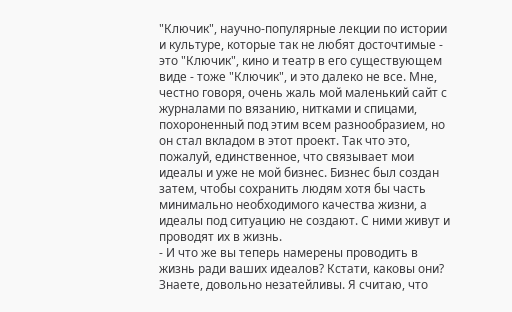"Ключик", научно-популярные лекции по истории и культуре, которые так не любят досточтимые - это "Ключик", кино и театр в его существующем виде - тоже "Ключик", и это далеко не все. Мне, честно говоря, очень жаль мой маленький сайт с журналами по вязанию, нитками и спицами, похороненный под этим всем разнообразием, но он стал вкладом в этот проект. Так что это, пожалуй, единственное, что связывает мои идеалы и уже не мой бизнес. Бизнес был создан затем, чтобы сохранить людям хотя бы часть минимально необходимого качества жизни, а идеалы под ситуацию не создают. С ними живут и проводят их в жизнь.
- И что же вы теперь намерены проводить в жизнь ради ваших идеалов? Кстати, каковы они?
Знаете, довольно незатейливы. Я считаю, что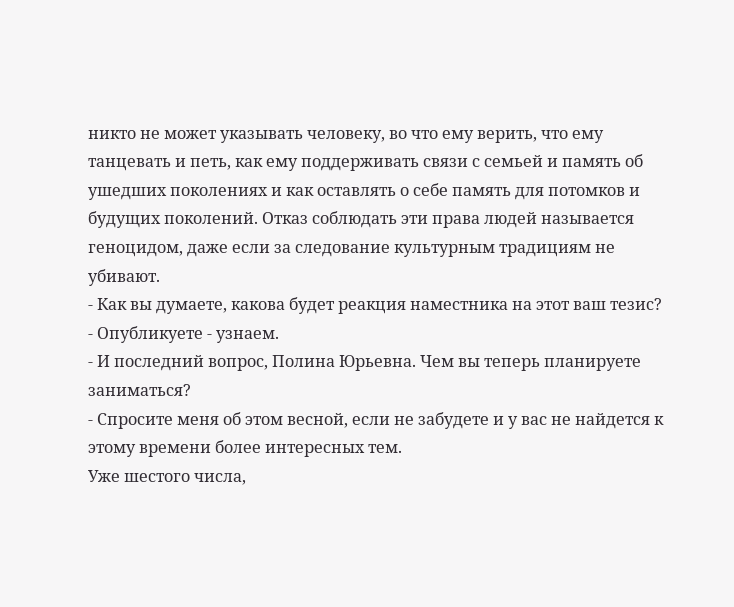никто не может указывать человеку, во что ему верить, что ему танцевать и петь, как ему поддерживать связи с семьей и память об ушедших поколениях и как оставлять о себе память для потомков и будущих поколений. Отказ соблюдать эти права людей называется геноцидом, даже если за следование культурным традициям не убивают.
- Как вы думаете, какова будет реакция наместника на этот ваш тезис?
- Опубликуете - узнаем.
- И последний вопрос, Полина Юрьевна. Чем вы теперь планируете заниматься?
- Спросите меня об этом весной, если не забудете и у вас не найдется к этому времени более интересных тем.
Уже шестого числа,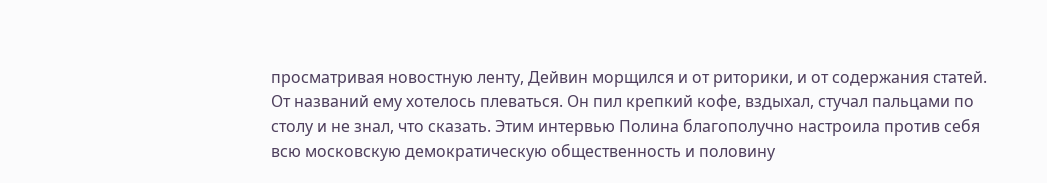просматривая новостную ленту, Дейвин морщился и от риторики, и от содержания статей. От названий ему хотелось плеваться. Он пил крепкий кофе, вздыхал, стучал пальцами по столу и не знал, что сказать. Этим интервью Полина благополучно настроила против себя всю московскую демократическую общественность и половину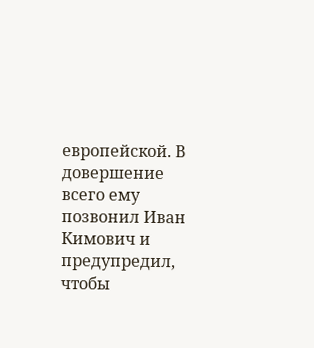европейской. В довершение всего ему позвонил Иван Кимович и предупредил, чтобы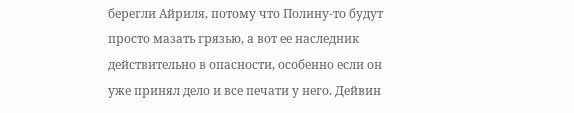берегли Айриля, потому что Полину-то будут просто мазать грязью, а вот ее наследник действительно в опасности, особенно если он уже принял дело и все печати у него. Дейвин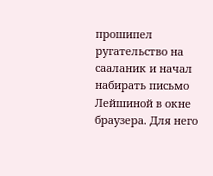прошипел ругательство на сааланик и начал набирать письмо Лейшиной в окне браузера. Для него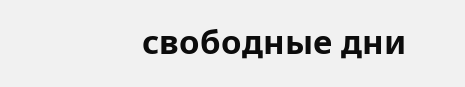свободные дни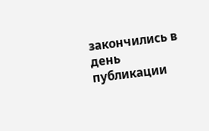закончились в день публикации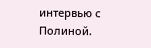интервью с Полиной.